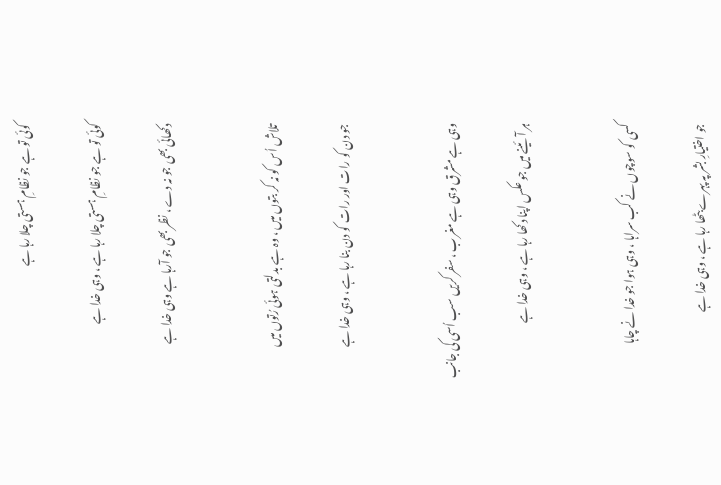کوئی تو ہے جو نظامِ ہستی چلا رہا ہے

کوئی تو ہے جو نظامِ ہستی چلا رہا ہے ، وہی خدا ہے

دکھائی بھی جو نہ دے ، نظر بھی جو آرہا ہے وہی خدا ہے


تلاش اُس کو نہ کر بتوں میں ، وہ ہے بدلتی ہوئی رُتوں میں

جو دن کو رات اور رات کو دن بنا رہا ہے ، وہی خدا ہے


وہی ہے مشرق وہی ہے مغرب ، سفر کریں سب اُسی کی جانب

ہر آئینے میں جو عکس اپنا دکھا رہا ہے ، وہی خدا ہے


کسی کو سوچوں نے کب سراہا ، وہی ہوا جو خدا نے چاہا

جو اختیارِ بشر پہ پہرے بٹھا رہا ہے ، وہی خدا ہے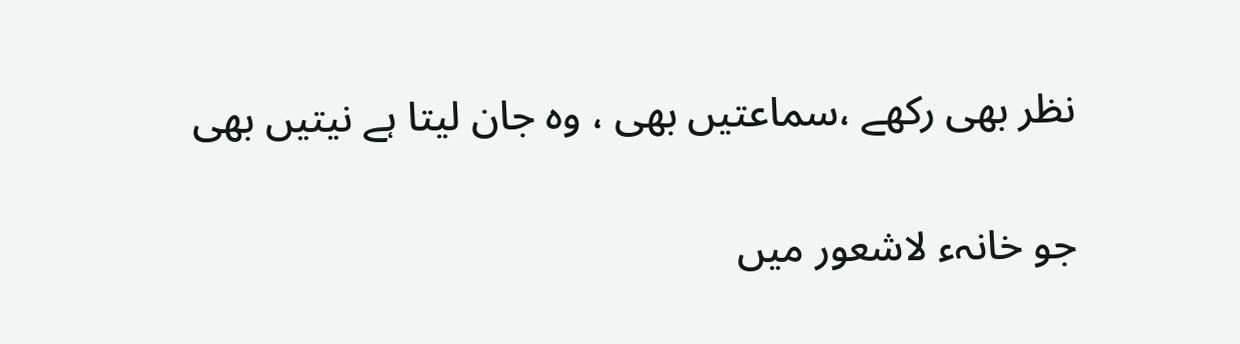نظر بھی رکھے ،سماعتیں بھی ، وہ جان لیتا ہے نیتیں بھی

جو خانہء لاشعور میں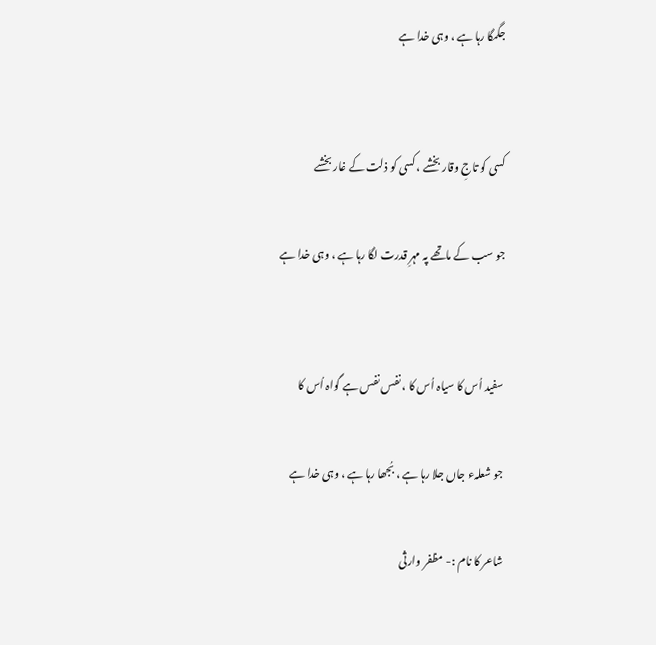جگمگا رہا ہے ، وہی خدا ہے


کسی کو تاجِ وقار بخشے ، کسی کو ذلت کے غار بخشے

جو سب کے ماتھے پہ مہرِ قدرت لگا رہا ہے ، وہی خدا ہے


سفید اُس کا سیاہ اُس کا ، نفس نفس ہے گواہ اُس کا

جو شعلہء جاں جلا رہا ہے ، بُجھا رہا ہے ، وہی خدا ہے

شاعر کا نام :- مظفر وارثی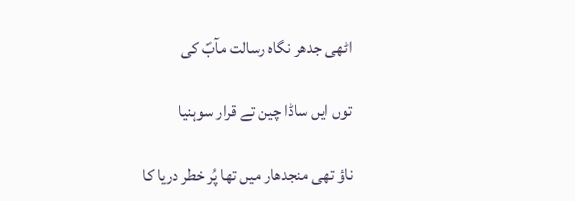اٹھی جدھر نگاہ رسالت مآبؐ کی

توں ایں ساڈا چین تے قرار سوہنیا

ناؤ تھی منجدھار میں تھا پُر خطر دریا کا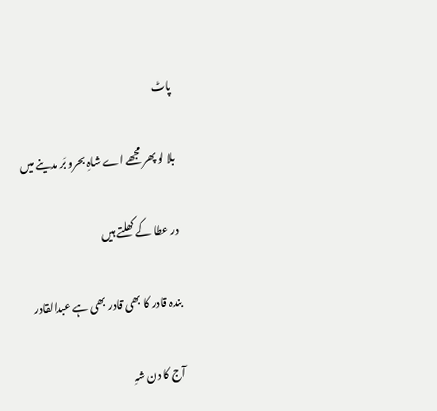پاٹ

بلا لو پھر مجھے اے شاہِ بحرو بَر مدینے میں

در عطا کے کھلتے ہیں

بندہ قادر کا بھی قادر بھی ہے عبدالقادر

آج کا دن شہِ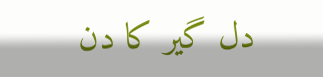دل گیر کا دن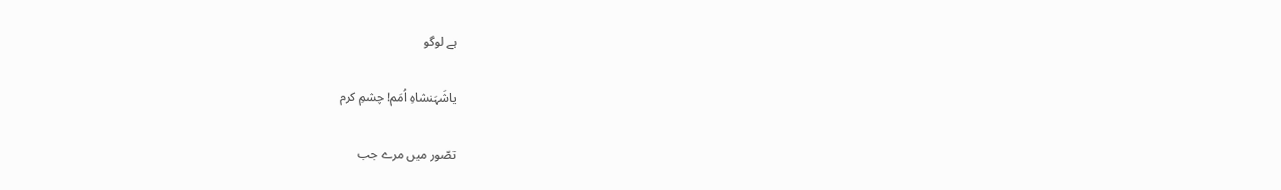ہے لوگو

یاشَہَنشاہِ اُمَم! چشمِ کرم

تصّور میں مرے جب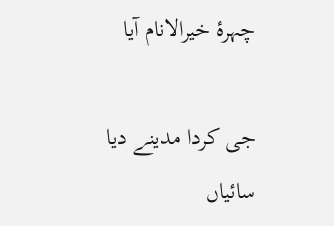چہرۂ خیرالانام آیا

جی کردا مدینے دیا سائیاں